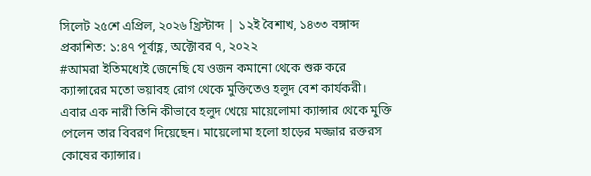সিলেট ২৫শে এপ্রিল, ২০২৬ খ্রিস্টাব্দ | ১২ই বৈশাখ, ১৪৩৩ বঙ্গাব্দ
প্রকাশিত: ১:৪৭ পূর্বাহ্ণ, অক্টোবর ৭, ২০২২
#আমরা ইতিমধ্যেই জেনেছি যে ওজন কমানো থেকে শুরু করে ক্যান্সারের মতো ভয়াবহ রোগ থেকে মুক্তিতেও হলুদ বেশ কার্যকরী। এবার এক নারী তিনি কীভাবে হলুদ খেয়ে মায়েলোমা ক্যান্সার থেকে মুক্তি পেলেন তার বিবরণ দিয়েছেন। মায়েলোমা হলো হাড়ের মজ্জার রক্তরস কোষের ক্যান্সার।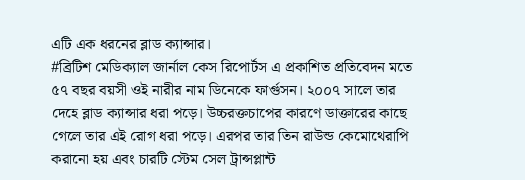এটি এক ধরনের ব্লাড ক্যান্সার।
#ব্রিটিশ মেডিক্যাল জার্নাল কেস রিপোর্টস এ প্রকাশিত প্রতিবেদন মতে ৫৭ বছর বয়সী ওই নারীর নাম ডিনেকে ফার্গুসন। ২০০৭ সালে তার দেহে ব্লাড ক্যান্সার ধরা পড়ে। উচ্চরক্তচাপের কারণে ডাক্তারের কাছে গেলে তার এই রোগ ধরা পড়ে। এরপর তার তিন রাউন্ড কেমোথেরাপি করানো হয় এবং চারটি স্টেম সেল ট্রান্সপ্লান্ট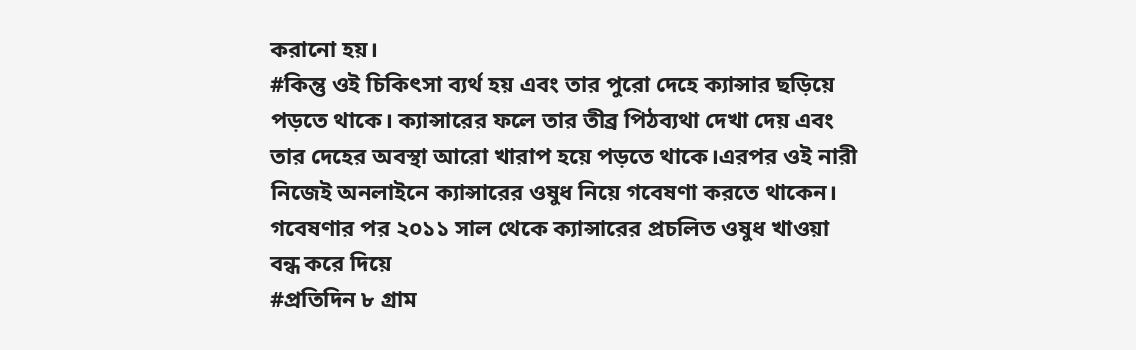করানো হয়।
#কিন্তু ওই চিকিৎসা ব্যর্থ হয় এবং তার পুরো দেহে ক্যান্সার ছড়িয়ে পড়তে থাকে। ক্যান্সারের ফলে তার তীব্র পিঠব্যথা দেখা দেয় এবং তার দেহের অবস্থা আরো খারাপ হয়ে পড়তে থাকে।এরপর ওই নারী নিজেই অনলাইনে ক্যান্সারের ওষুধ নিয়ে গবেষণা করতে থাকেন। গবেষণার পর ২০১১ সাল থেকে ক্যান্সারের প্রচলিত ওষুধ খাওয়া বন্ধ করে দিয়ে
#প্রতিদিন ৮ গ্রাম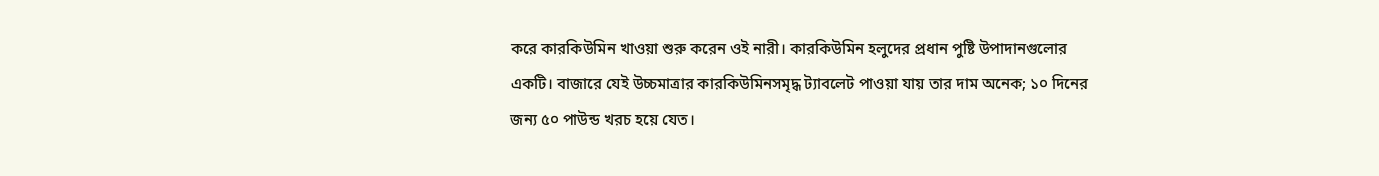করে কারকিউমিন খাওয়া শুরু করেন ওই নারী। কারকিউমিন হলুদের প্রধান পুষ্টি উপাদানগুলোর একটি। বাজারে যেই উচ্চমাত্রার কারকিউমিনসমৃদ্ধ ট্যাবলেট পাওয়া যায় তার দাম অনেক; ১০ দিনের জন্য ৫০ পাউন্ড খরচ হয়ে যেত।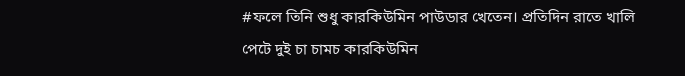#ফলে তিনি শুধু কারকিউমিন পাউডার খেতেন। প্রতিদিন রাতে খালি পেটে দুই চা চামচ কারকিউমিন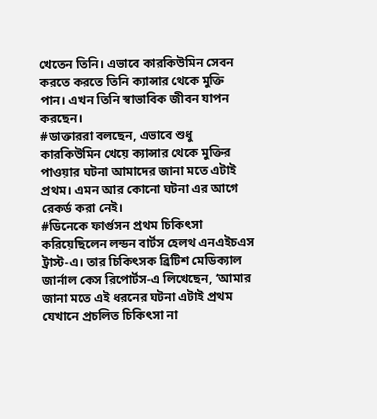খেতেন তিনি। এভাবে কারকিউমিন সেবন করতে করতে তিনি ক্যান্সার থেকে মুক্তি পান। এখন তিনি স্বাভাবিক জীবন যাপন করছেন।
#ডাক্তাররা বলছেন, এভাবে শুধু কারকিউমিন খেয়ে ক্যান্সার থেকে মুক্তির পাওয়ার ঘটনা আমাদের জানা মতে এটাই প্রথম। এমন আর কোনো ঘটনা এর আগে রেকর্ড করা নেই।
#ডিনেকে ফার্গুসন প্রথম চিকিৎসা করিয়েছিলেন লন্ডন বার্টস হেলথ এনএইচএস ট্রাস্ট-এ। তার চিকিৎসক ব্রিটিশ মেডিক্যাল জার্নাল কেস রিপোর্টস-এ লিখেছেন, ‘আমার জানা মতে এই ধরনের ঘটনা এটাই প্রথম যেখানে প্রচলিত চিকিৎসা না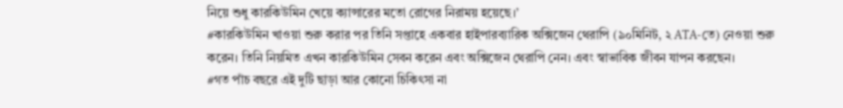নিয়ে শুধু কারকিউমিন খেয়ে ক্যান্সারের মতো রোগের নিরাময় হয়েছে।’
#কারকিউমিন খাওয়া শুরু করার পর তিনি সপ্তাহে একবার হাইপারব্যারিক অক্সিজেন থেরাপি (৯০মিনিট, ২ ATA-তে) নেওয়া শুরু করেন। তিনি নিয়মিত এখন কারকিউমিন সেবন করেন এবং অক্সিজেন থেরাপি নেন। এবং স্বাভাবিক জীবন যাপন করছেন।
#গত পাঁচ বছরে এই দুটি ছাড়া আর কোনো চিকিৎসা না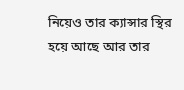নিয়েও তার ক্যান্সার স্থির হয়ে আছে আর তার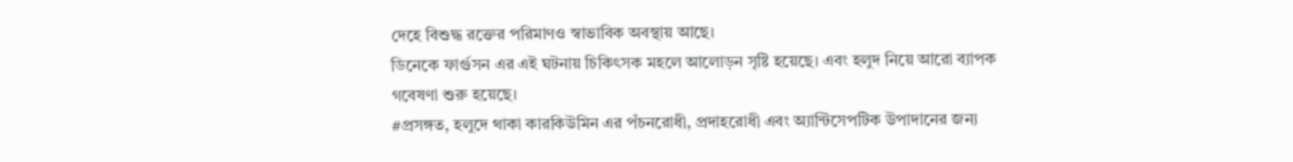দেহে বিশুদ্ধ রক্তের পরিমাণও স্বাভাবিক অবস্থায় আছে।
ডিনেকে ফার্গুসন এর এই ঘটনায় চিকিৎসক মহলে আলোড়ন সৃষ্টি হয়েছে। এবং হলুদ নিয়ে আরো ব্যাপক গবেষণা শুরু হয়েছে।
#প্রসঙ্গত, হলুদে থাকা কারকিউমিন এর পঁচনরোধী, প্রদাহরোধী এবং অ্যান্টিসেপটিক উপাদানের জন্য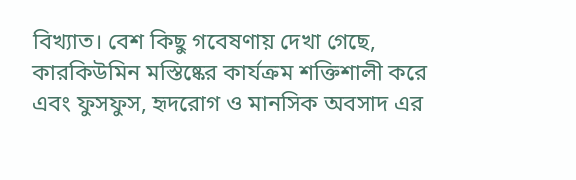বিখ্যাত। বেশ কিছু গবেষণায় দেখা গেছে, কারকিউমিন মস্তিষ্কের কার্যক্রম শক্তিশালী করে এবং ফুসফুস, হৃদরোগ ও মানসিক অবসাদ এর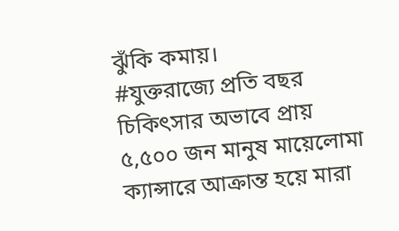ঝুঁকি কমায়।
#যুক্তরাজ্যে প্রতি বছর চিকিৎসার অভাবে প্রায় ৫,৫০০ জন মানুষ মায়েলোমা ক্যান্সারে আক্রান্ত হয়ে মারা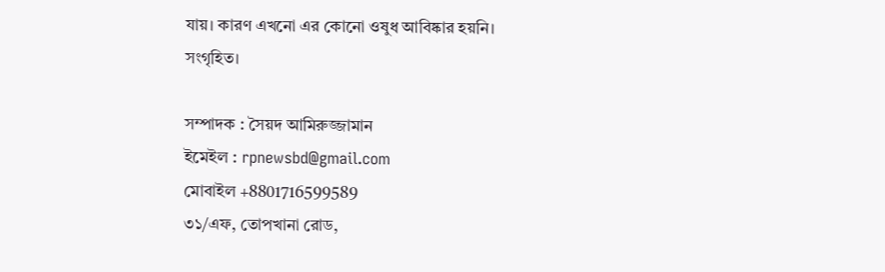যায়। কারণ এখনো এর কোনো ওষুধ আবিষ্কার হয়নি।
সংগৃহিত।

সম্পাদক : সৈয়দ আমিরুজ্জামান
ইমেইল : rpnewsbd@gmail.com
মোবাইল +8801716599589
৩১/এফ, তোপখানা রোড,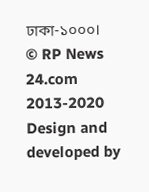ঢাকা-১০০০।
© RP News 24.com 2013-2020
Design and developed by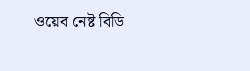ওয়েব নেষ্ট বিডি